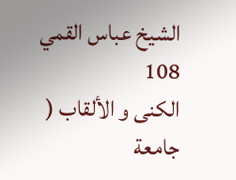الشيخ عباس القمي
108
الكنى و الألقاب ( جامعة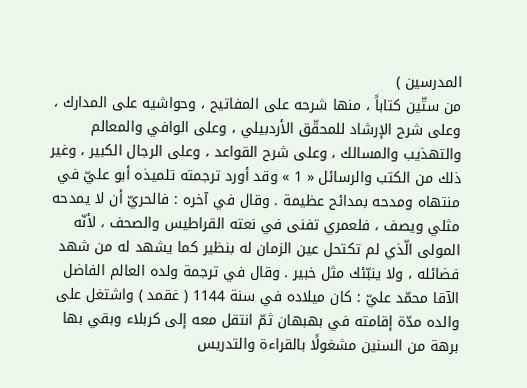المدرسين )
من ستّين كتاباً ، منها شرحه على المفاتيح ، وحواشيه على المدارك ، وعلى شرح الإرشاد للمحقّق الأردبيلي ، وعلى الوافي والمعالم والتهذيب والمسالك ، وعلى شرح القواعد ، وعلى الرجال الكبير ، وغير ذلك من الكتب والرسائل « 1 » وقد أورد ترجمته تلميذه أبو عليّ في منتهاه ومدحه بمدائح عظيمة . وقال في آخره : فالحريّ أن لا يمدحه مثلي ويصف ، فلعمري تفنى في نعته القراطيس والصحف ، لأنّه المولى الّذي لم تكتحل عين الزمان له بنظير كما يشهد له من شهد فضائله ، ولا ينبّئك مثل خبير . وقال في ترجمة ولده العالم الفاضل الآقا محمّد عليّ : كان ميلاده في سنة 1144 ( غقمد ) واشتغل على والده مدّة إقامته في بهبهان ثمّ انتقل معه إلى كربلاء وبقي بها برهة من السنين مشغولًا بالقراءة والتدريس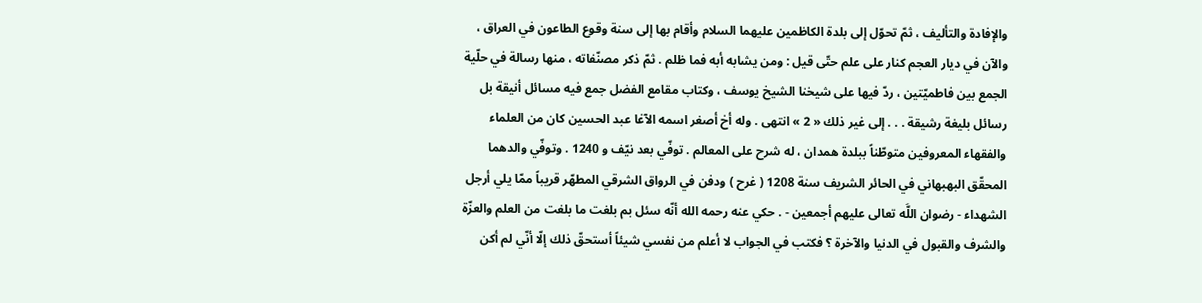والإفادة والتأليف ، ثمّ تحوّل إلى بلدة الكاظمين عليهما السلام وأقام بها إلى سنة وقوع الطاعون في العراق ، والآن في ديار العجم كنار على علم حتّى قيل : ومن يشابه أبه فما ظلم . ثمّ ذكر مصنّفاته ، منها رسالة في حلّية الجمع بين فاطميّتين ، ردّ فيها على شيخنا الشيخ يوسف ، وكتاب مقامع الفضل جمع فيه مسائل أنيقة بل رسائل بليغة رشيقة . . . إلى غير ذلك « 2 » انتهى . وله أخ أصغر اسمه الآغا عبد الحسين كان من العلماء والفقهاء المعروفين متوطّناً ببلدة همدان ، له شرح على المعالم . توفّي بعد نيّف و 1240 . وتوفّي والدهما المحقّق البهبهاني في الحائر الشريف سنة 1208 ( غرح ) ودفن في الرواق الشرقي المطهّر قريباً ممّا يلي أرجل الشهداء - رضوان اللَّه تعالى عليهم أجمعين - . حكي عنه رحمه الله أنّه سئل بم بلغت ما بلغت من العلم والعزّة والشرف والقبول في الدنيا والآخرة ؟ فكتب في الجواب لا أعلم من نفسي شيئاً أستحقّ ذلك إلّا أنّي لم أكن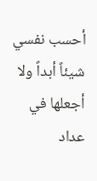أحسب نفسي شيئاً أبداً ولا أجعلها في عداد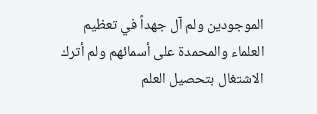الموجودين ولم آل جهداً في تعظيم العلماء والمحمدة على أسمائهم ولم أترك الاشتغال بتحصيل العلم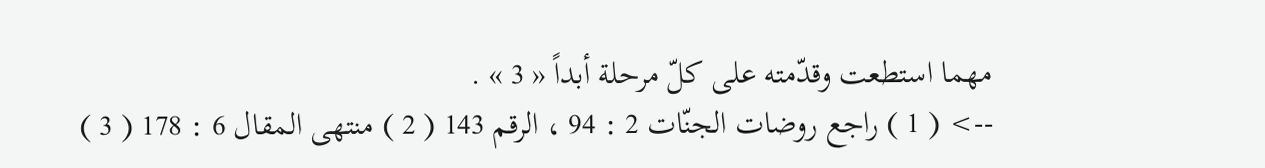مهما استطعت وقدّمته على كلّ مرحلة أبداً « 3 » .
--> ( 1 ) راجع روضات الجنّات 2 : 94 ، الرقم 143 ( 2 ) منتهى المقال 6 : 178 ( 3 )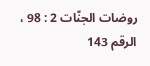روضات الجنّات 2 : 98 ، الرقم 143